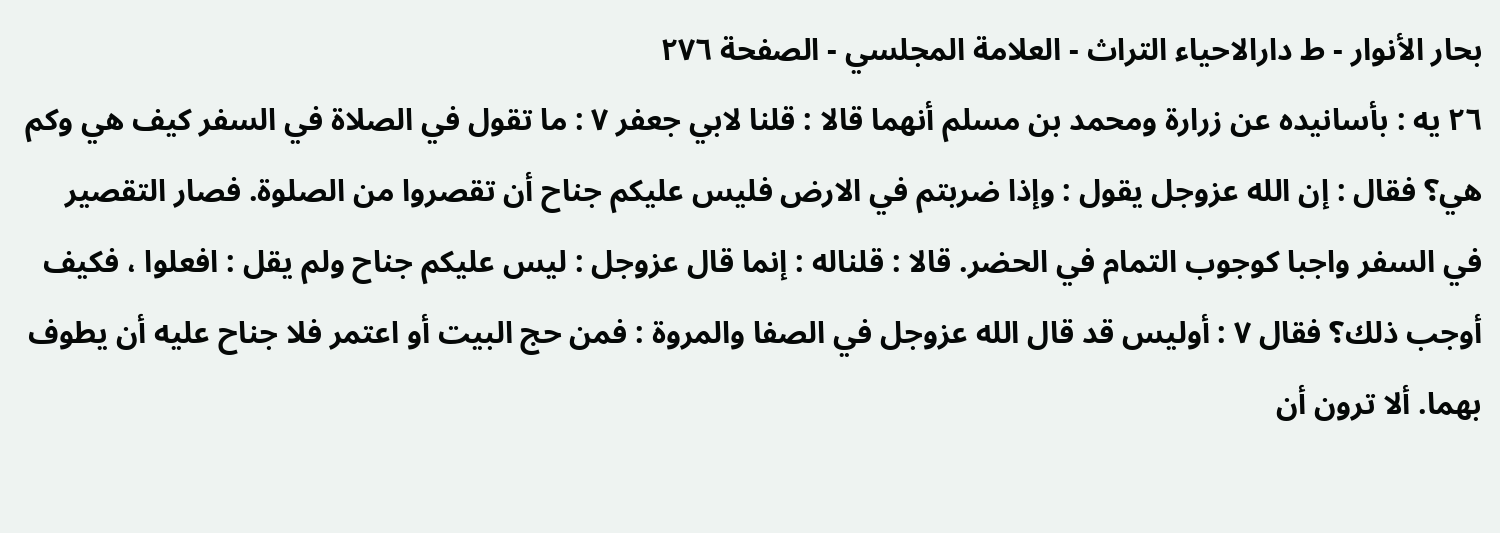بحار الأنوار - ط دارالاحیاء التراث - العلامة المجلسي - الصفحة ٢٧٦
٢٦ يه : بأسانيده عن زرارة ومحمد بن مسلم أنهما قالا : قلنا لابي جعفر ٧ : ما تقول في الصلاة في السفر كيف هي وكم هي؟ فقال : إن الله عزوجل يقول : وإذا ضربتم في الارض فليس عليكم جناح أن تقصروا من الصلوة. فصار التقصير في السفر واجبا كوجوب التمام في الحضر. قالا : قلناله : إنما قال عزوجل : ليس عليكم جناح ولم يقل : افعلوا ، فكيف أوجب ذلك؟ فقال ٧ : أوليس قد قال الله عزوجل في الصفا والمروة : فمن حج البيت أو اعتمر فلا جناح عليه أن يطوف بهما. ألا ترون أن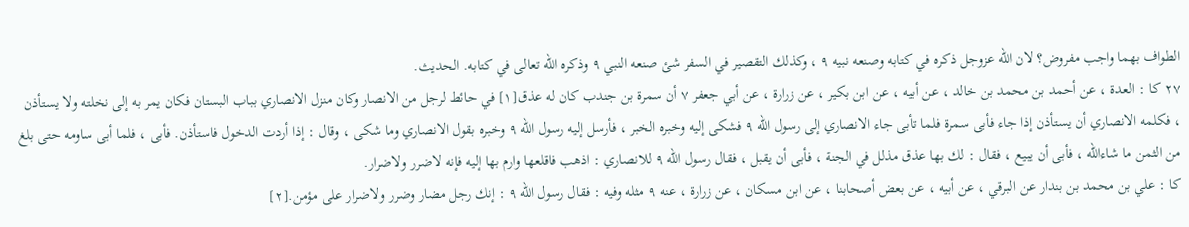الطواف بهما واجب مفروض؟ لان الله عزوجل ذكره في كتابه وصنعه نبيه ٩ ، وكذلك التقصير في السفر شئ صنعه النبي ٩ وذكره الله تعالى في كتابه. الحديث.
٢٧ كا : العدة ، عن أحمد بن محمد بن خالد ، عن أبيه ، عن ابن بكير ، عن زرارة ، عن أبي جعفر ٧ أن سمرة بن جندب كان له عذق[١] في حائط لرجل من الانصار وكان منزل الانصاري بباب البستان فكان يمر به إلى نخلته ولا يستأذن ، فكلمه الانصاري أن يستأذن إذا جاء فأبى سمرة فلما تأبى جاء الانصاري إلى رسول الله ٩ فشكى إليه وخبره الخبر ، فأرسل إليه رسول الله ٩ وخبره بقول الانصاري وما شكى ، وقال : إذا أردت الدخول فاستأذن. فأبى ، فلما أبى ساومه حتى بلغ من الثمن ما شاءالله ، فأبى أن يبيع ، فقال : لك بها عذق مذلل في الجنة ، فأبى أن يقبل ، فقال رسول الله ٩ للانصاري : اذهب فاقلعها وارم بها إليه فإنه لاضرر ولاضرار.
كا : علي بن محمد بن بندار عن البرقي ، عن أبيه ، عن بعض أصحابنا ، عن ابن مسكان ، عن زرارة ، عنه ٩ مثله وفيه : فقال رسول الله ٩ : إنك رجل مضار وضرر ولاضرار على مؤمن.[٢]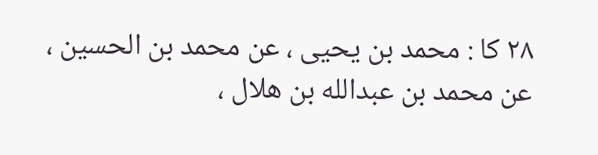٢٨ كا : محمد بن يحيى ، عن محمد بن الحسين ، عن محمد بن عبدالله بن هلال ،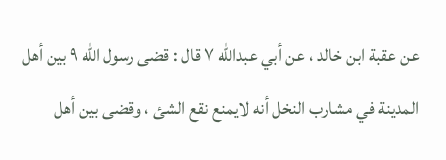عن عقبة ابن خالد ، عن أبي عبدالله ٧ قال : قضى رسول الله ٩ بين أهل المدينة في مشارب النخل أنه لايمنع نقع الشئ ، وقضى بين أهل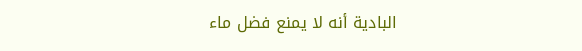البادية أنه لا يمنع فضل ماء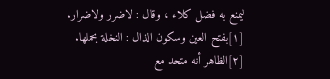ليمنع به فضل كلاء ، وقال : لاضرر ولاضرار.
[١]بفتح العين وسكون الذال : النخلة بحملها.
[٢]الظاهر أنه متحد مع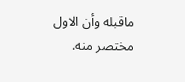ماقبله وأن الاول مختصر منه.